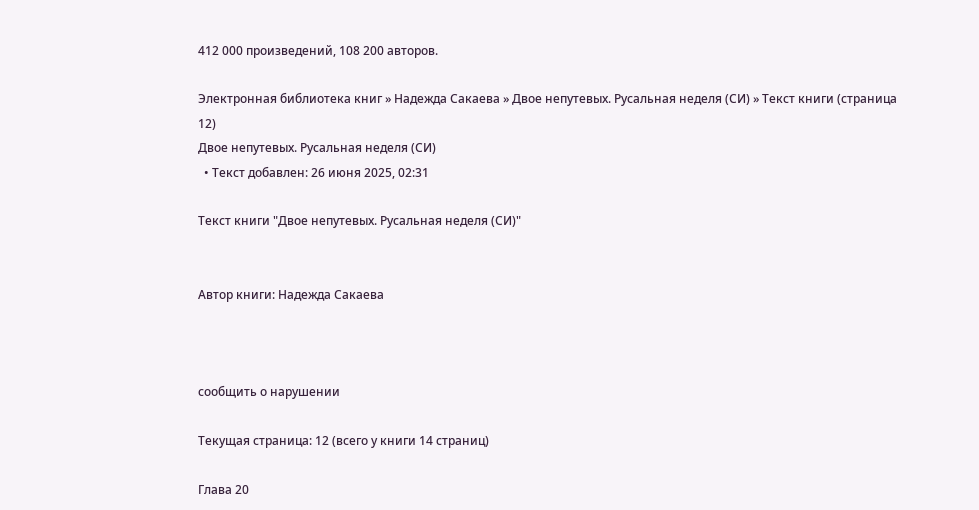412 000 произведений, 108 200 авторов.

Электронная библиотека книг » Надежда Сакаева » Двое непутевых. Русальная неделя (СИ) » Текст книги (страница 12)
Двое непутевых. Русальная неделя (СИ)
  • Текст добавлен: 26 июня 2025, 02:31

Текст книги "Двое непутевых. Русальная неделя (СИ)"


Автор книги: Надежда Сакаева



сообщить о нарушении

Текущая страница: 12 (всего у книги 14 страниц)

Глава 20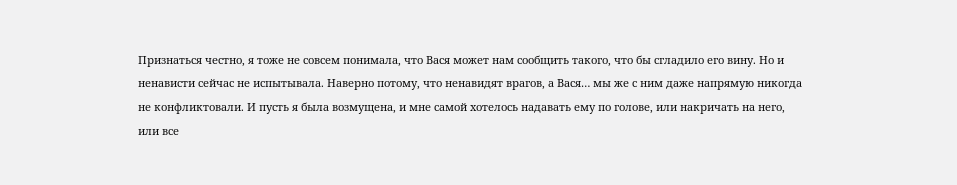Признаться честно, я тоже не совсем понимала, что Вася может нам сообщить такого, что бы сгладило его вину. Но и ненависти сейчас не испытывала. Наверно потому, что ненавидят врагов, а Вася… мы же с ним даже напрямую никогда не конфликтовали. И пусть я была возмущена, и мне самой хотелось надавать ему по голове, или накричать на него, или все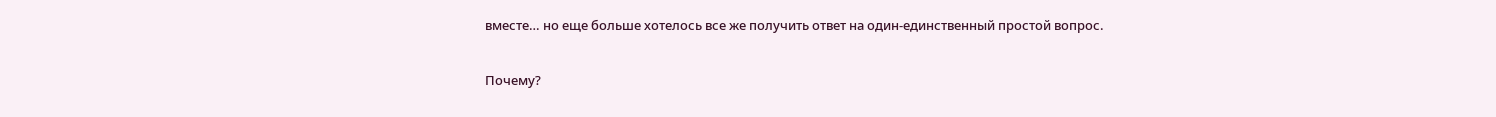вместе… но еще больше хотелось все же получить ответ на один-единственный простой вопрос.

Почему?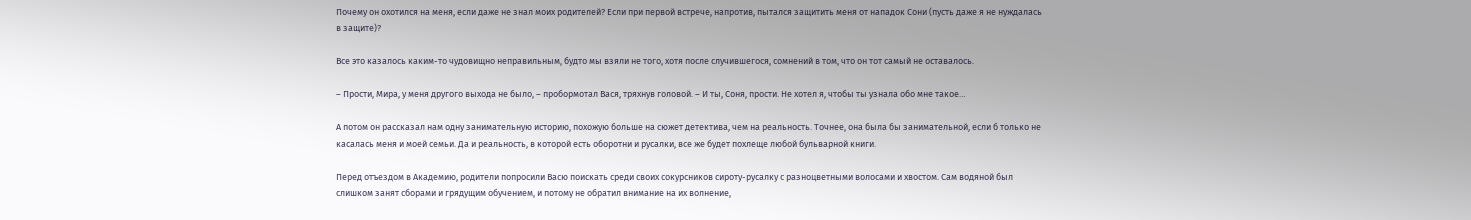Почему он охотился на меня, если даже не знал моих родителей? Если при первой встрече, напротив, пытался защитить меня от нападок Сони (пусть даже я не нуждалась в защите)?

Все это казалось каким-то чудовищно неправильным, будто мы взяли не того, хотя после случившегося, сомнений в том, что он тот самый не оставалось.

– Прости, Мира, у меня другого выхода не было, – пробормотал Вася, тряхнув головой. – И ты, Соня, прости. Не хотел я, чтобы ты узнала обо мне такое…

А потом он рассказал нам одну занимательную историю, похожую больше на сюжет детектива, чем на реальность. Точнее, она была бы занимательной, если б только не касалась меня и моей семьи. Да и реальность, в которой есть оборотни и русалки, все же будет похлеще любой бульварной книги.

Перед отъездом в Академию, родители попросили Васю поискать среди своих сокурсников сироту-русалку с разноцветными волосами и хвостом. Сам водяной был слишком занят сборами и грядущим обучением, и потому не обратил внимание на их волнение,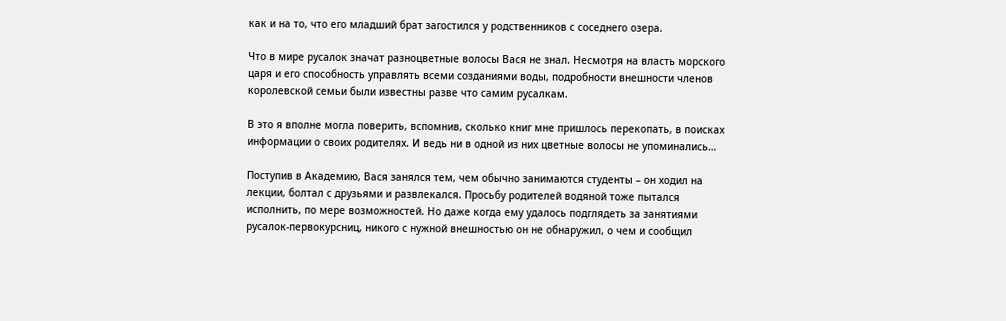как и на то, что его младший брат загостился у родственников с соседнего озера.

Что в мире русалок значат разноцветные волосы Вася не знал. Несмотря на власть морского царя и его способность управлять всеми созданиями воды, подробности внешности членов королевской семьи были известны разве что самим русалкам.

В это я вполне могла поверить, вспомнив, сколько книг мне пришлось перекопать, в поисках информации о своих родителях. И ведь ни в одной из них цветные волосы не упоминались…

Поступив в Академию, Вася занялся тем, чем обычно занимаются студенты – он ходил на лекции, болтал с друзьями и развлекался. Просьбу родителей водяной тоже пытался исполнить, по мере возможностей. Но даже когда ему удалось подглядеть за занятиями русалок-первокурсниц, никого с нужной внешностью он не обнаружил, о чем и сообщил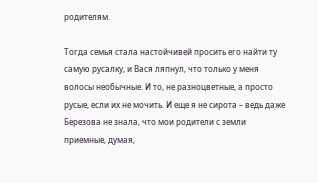родителям.

Тогда семья стала настойчивей просить его найти ту самую русалку, и Вася ляпнул, что только у меня волосы необычные. И то, не разноцветные, а просто русые, если их не мочить. И еще я не сирота – ведь даже Березова не знала, что мои родители с земли приемные, думая,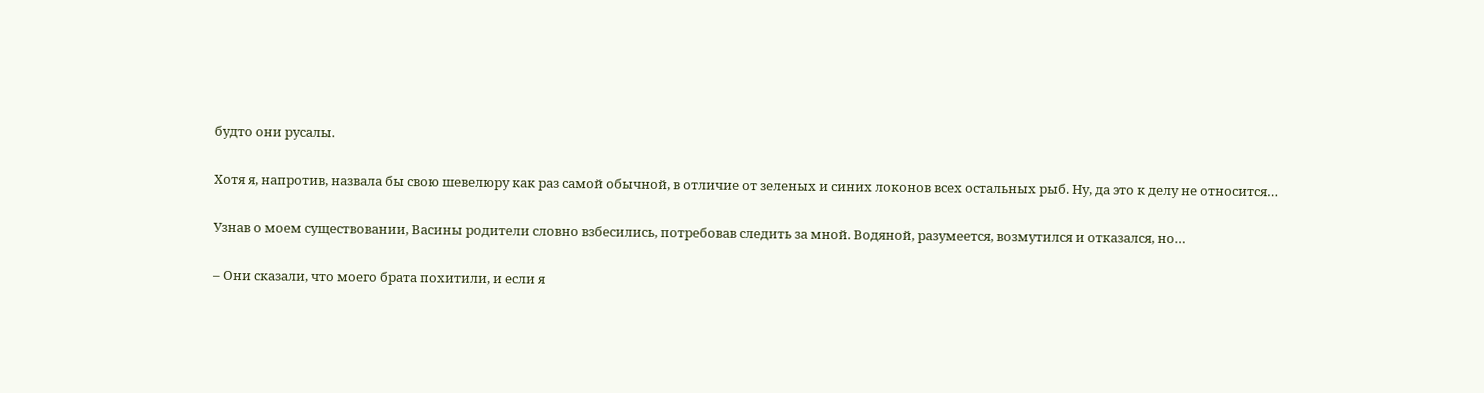будто они русалы.

Хотя я, напротив, назвала бы свою шевелюру как раз самой обычной, в отличие от зеленых и синих локонов всех остальных рыб. Ну, да это к делу не относится…

Узнав о моем существовании, Васины родители словно взбесились, потребовав следить за мной. Водяной, разумеется, возмутился и отказался, но…

– Они сказали, что моего брата похитили, и если я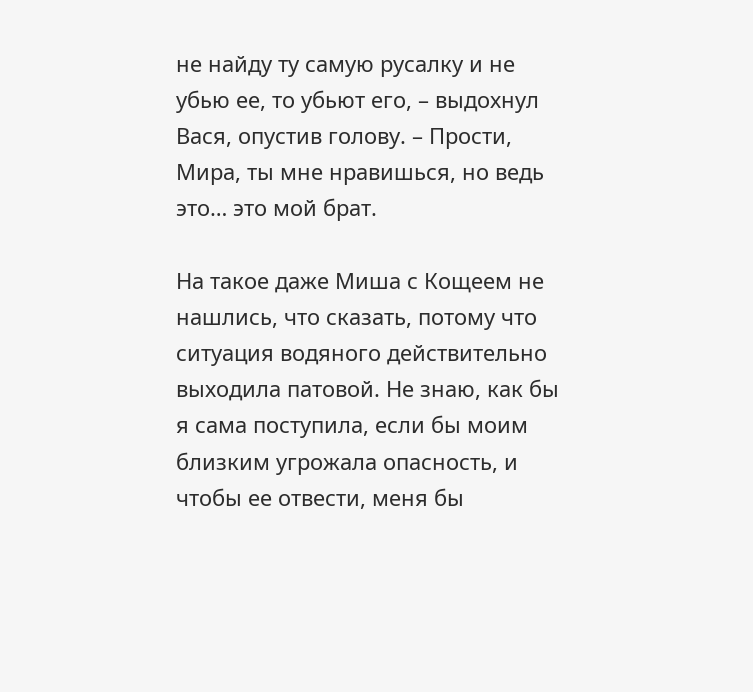не найду ту самую русалку и не убью ее, то убьют его, – выдохнул Вася, опустив голову. – Прости, Мира, ты мне нравишься, но ведь это… это мой брат.

На такое даже Миша с Кощеем не нашлись, что сказать, потому что ситуация водяного действительно выходила патовой. Не знаю, как бы я сама поступила, если бы моим близким угрожала опасность, и чтобы ее отвести, меня бы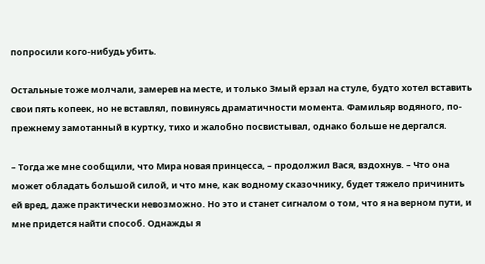попросили кого-нибудь убить.

Остальные тоже молчали, замерев на месте, и только Змый ерзал на стуле, будто хотел вставить свои пять копеек, но не вставлял, повинуясь драматичности момента. Фамильяр водяного, по-прежнему замотанный в куртку, тихо и жалобно посвистывал, однако больше не дергался.

– Тогда же мне сообщили, что Мира новая принцесса, – продолжил Вася, вздохнув. – Что она может обладать большой силой, и что мне, как водному сказочнику, будет тяжело причинить ей вред, даже практически невозможно. Но это и станет сигналом о том, что я на верном пути, и мне придется найти способ. Однажды я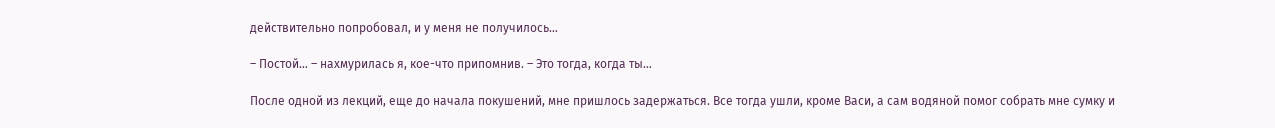действительно попробовал, и у меня не получилось…

– Постой… – нахмурилась я, кое-что припомнив. – Это тогда, когда ты…

После одной из лекций, еще до начала покушений, мне пришлось задержаться. Все тогда ушли, кроме Васи, а сам водяной помог собрать мне сумку и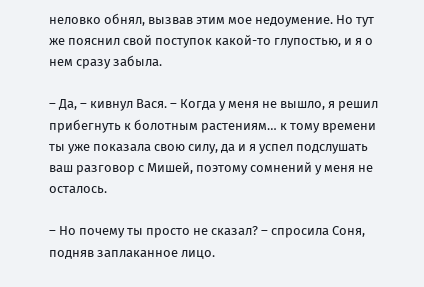неловко обнял, вызвав этим мое недоумение. Но тут же пояснил свой поступок какой-то глупостью, и я о нем сразу забыла.

– Да, – кивнул Вася. – Когда у меня не вышло, я решил прибегнуть к болотным растениям… к тому времени ты уже показала свою силу, да и я успел подслушать ваш разговор с Мишей, поэтому сомнений у меня не осталось.

– Но почему ты просто не сказал? – спросила Соня, подняв заплаканное лицо.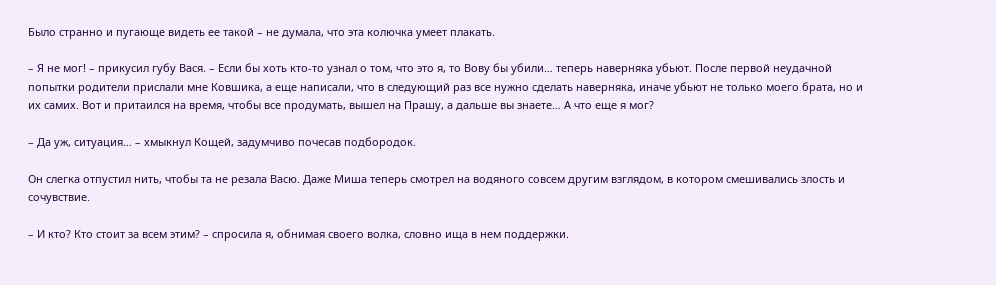Было странно и пугающе видеть ее такой – не думала, что эта колючка умеет плакать.

– Я не мог! – прикусил губу Вася. – Если бы хоть кто-то узнал о том, что это я, то Вову бы убили… теперь наверняка убьют. После первой неудачной попытки родители прислали мне Ковшика, а еще написали, что в следующий раз все нужно сделать наверняка, иначе убьют не только моего брата, но и их самих. Вот и притаился на время, чтобы все продумать, вышел на Прашу, а дальше вы знаете… А что еще я мог?

– Да уж, ситуация… – хмыкнул Кощей, задумчиво почесав подбородок.

Он слегка отпустил нить, чтобы та не резала Васю. Даже Миша теперь смотрел на водяного совсем другим взглядом, в котором смешивались злость и сочувствие.

– И кто? Кто стоит за всем этим? – спросила я, обнимая своего волка, словно ища в нем поддержки.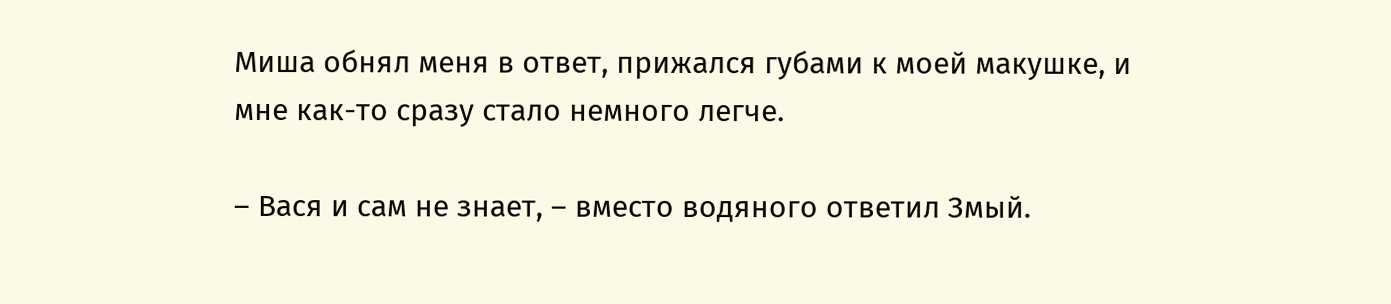Миша обнял меня в ответ, прижался губами к моей макушке, и мне как-то сразу стало немного легче.

– Вася и сам не знает, – вместо водяного ответил Змый.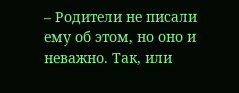– Родители не писали ему об этом, но оно и неважно. Так, или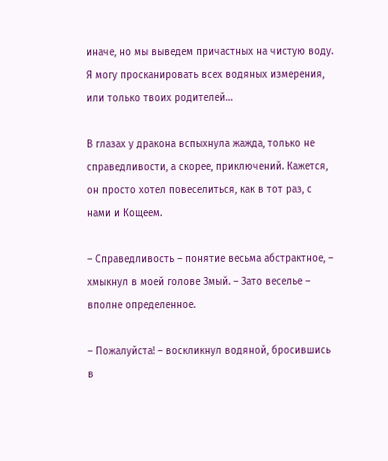иначе, но мы выведем причастных на чистую воду. Я могу просканировать всех водяных измерения, или только твоих родителей…

В глазах у дракона вспыхнула жажда, только не справедливости, а скорее, приключений. Кажется, он просто хотел повеселиться, как в тот раз, с нами и Кощеем.

– Справедливость – понятие весьма абстрактное, – хмыкнул в моей голове Змый. – Зато веселье – вполне определенное.

– Пожалуйста! – воскликнул водяной, бросившись в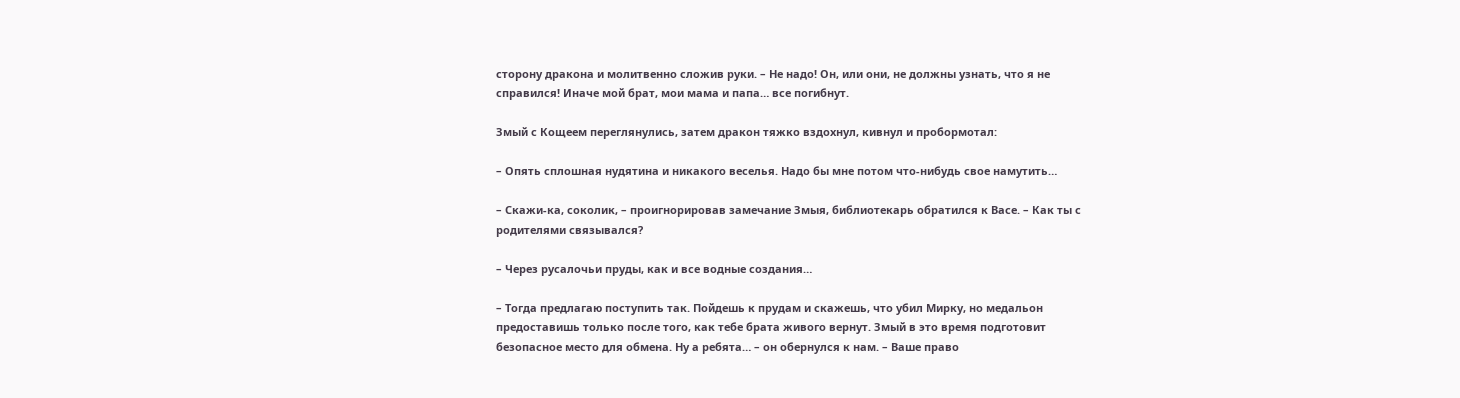сторону дракона и молитвенно сложив руки. – Не надо! Он, или они, не должны узнать, что я не справился! Иначе мой брат, мои мама и папа… все погибнут.

Змый с Кощеем переглянулись, затем дракон тяжко вздохнул, кивнул и пробормотал:

– Опять сплошная нудятина и никакого веселья. Надо бы мне потом что-нибудь свое намутить…

– Скажи-ка, соколик, – проигнорировав замечание Змыя, библиотекарь обратился к Васе. – Как ты с родителями связывался?

– Через русалочьи пруды, как и все водные создания…

– Тогда предлагаю поступить так. Пойдешь к прудам и скажешь, что убил Мирку, но медальон предоставишь только после того, как тебе брата живого вернут. Змый в это время подготовит безопасное место для обмена. Ну а ребята… – он обернулся к нам. – Ваше право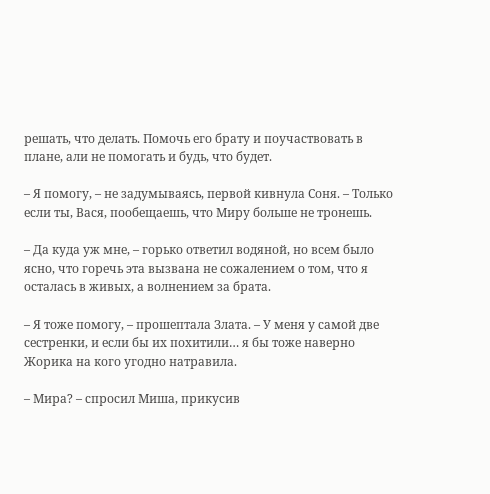решать, что делать. Помочь его брату и поучаствовать в плане, али не помогать и будь, что будет.

– Я помогу, – не задумываясь, первой кивнула Соня. – Только если ты, Вася, пообещаешь, что Миру больше не тронешь.

– Да куда уж мне, – горько ответил водяной, но всем было ясно, что горечь эта вызвана не сожалением о том, что я осталась в живых, а волнением за брата.

– Я тоже помогу, – прошептала Злата. – У меня у самой две сестренки, и если бы их похитили… я бы тоже наверно Жорика на кого угодно натравила.

– Мира? – спросил Миша, прикусив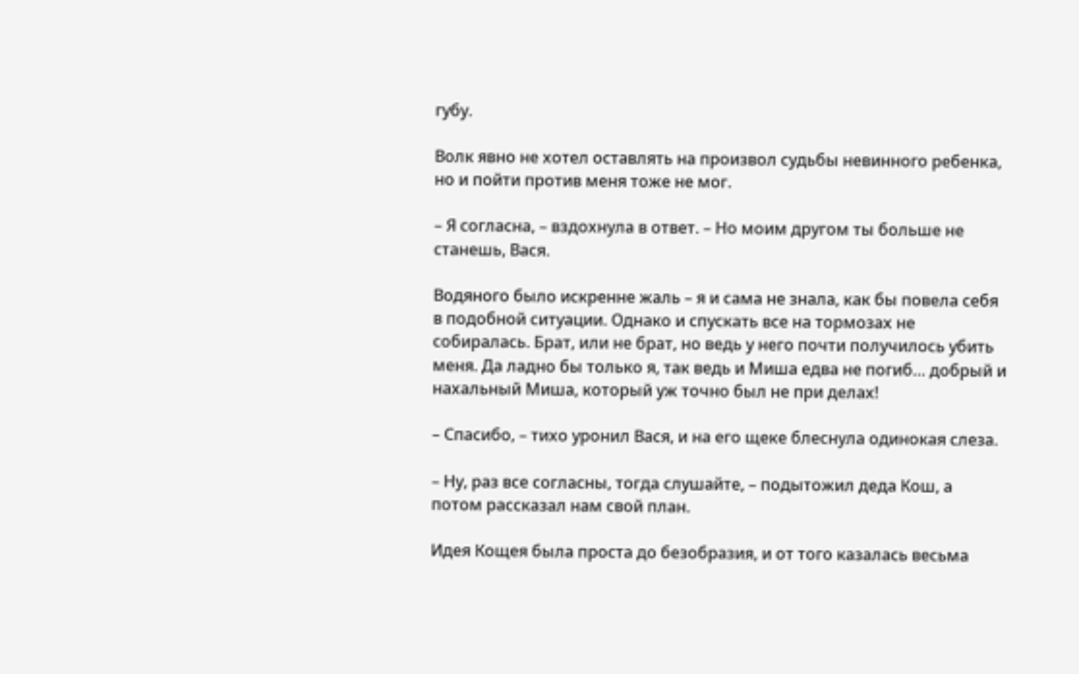губу.

Волк явно не хотел оставлять на произвол судьбы невинного ребенка, но и пойти против меня тоже не мог.

– Я согласна, – вздохнула в ответ. – Но моим другом ты больше не станешь, Вася.

Водяного было искренне жаль – я и сама не знала, как бы повела себя в подобной ситуации. Однако и спускать все на тормозах не собиралась. Брат, или не брат, но ведь у него почти получилось убить меня. Да ладно бы только я, так ведь и Миша едва не погиб… добрый и нахальный Миша, который уж точно был не при делах!

– Спасибо, – тихо уронил Вася, и на его щеке блеснула одинокая слеза.

– Ну, раз все согласны, тогда слушайте, – подытожил деда Кош, а потом рассказал нам свой план.

Идея Кощея была проста до безобразия, и от того казалась весьма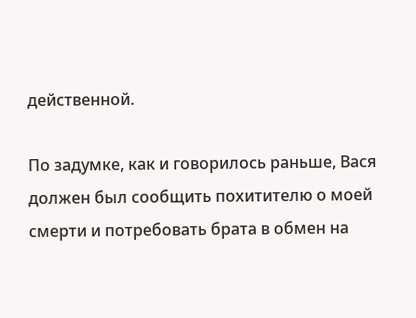действенной.

По задумке, как и говорилось раньше, Вася должен был сообщить похитителю о моей смерти и потребовать брата в обмен на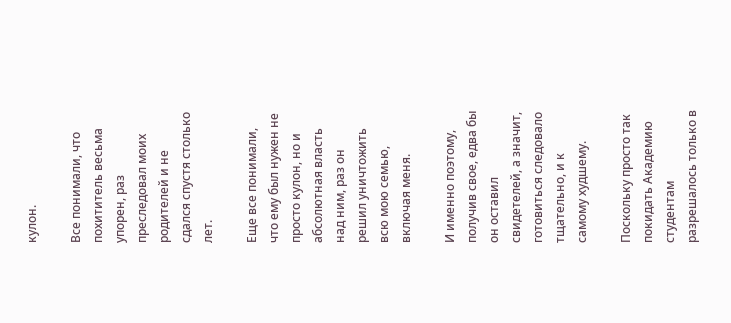кулон.

Все понимали, что похититель весьма упорен, раз преследовал моих родителей и не сдался спустя столько лет.

Еще все понимали, что ему был нужен не просто кулон, но и абсолютная власть над ним, раз он решил уничтожить всю мою семью, включая меня.

И именно поэтому, получив свое, едва бы он оставил свидетелей, а значит, готовиться следовало тщательно, и к самому худшему.

Поскольку просто так покидать Академию студентам разрешалось только в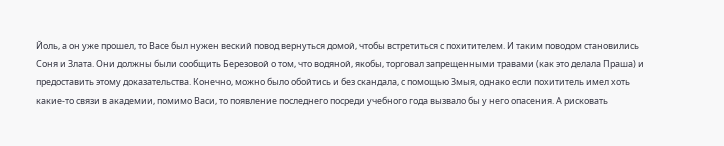Йоль, а он уже прошел, то Васе был нужен веский повод вернуться домой, чтобы встретиться с похитителем. И таким поводом становились Соня и Злата. Они должны были сообщить Березовой о том, что водяной, якобы, торговал запрещенными травами (как это делала Праша) и предоставить этому доказательства. Конечно, можно было обойтись и без скандала, с помощью Змыя, однако если похититель имел хоть какие-то связи в академии, помимо Васи, то появление последнего посреди учебного года вызвало бы у него опасения. А рисковать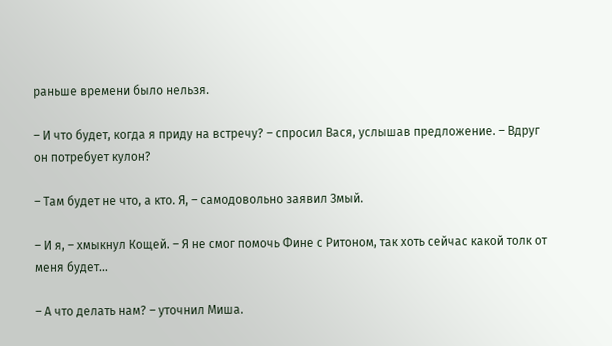раньше времени было нельзя.

– И что будет, когда я приду на встречу? – спросил Вася, услышав предложение. – Вдруг он потребует кулон?

– Там будет не что, а кто. Я, – самодовольно заявил Змый.

– И я, – хмыкнул Кощей. – Я не смог помочь Фине с Ритоном, так хоть сейчас какой толк от меня будет…

– А что делать нам? – уточнил Миша.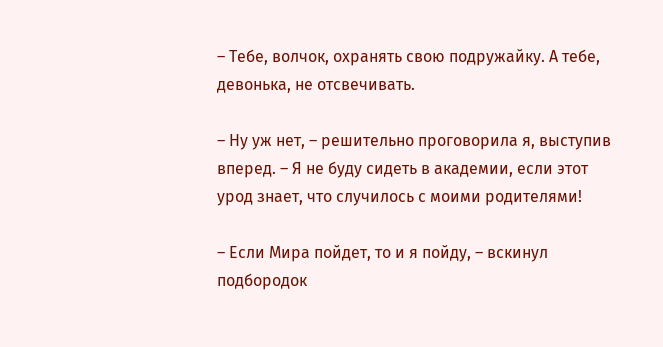– Тебе, волчок, охранять свою подружайку. А тебе, девонька, не отсвечивать.

– Ну уж нет, – решительно проговорила я, выступив вперед. – Я не буду сидеть в академии, если этот урод знает, что случилось с моими родителями!

– Если Мира пойдет, то и я пойду, – вскинул подбородок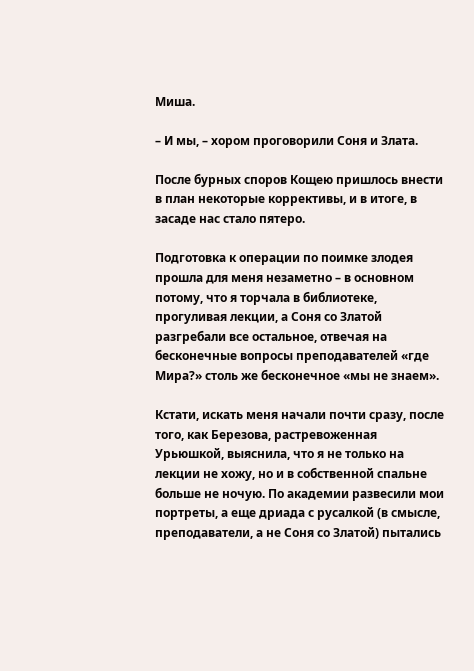Миша.

– И мы, – хором проговорили Соня и Злата.

После бурных споров Кощею пришлось внести в план некоторые коррективы, и в итоге, в засаде нас стало пятеро.

Подготовка к операции по поимке злодея прошла для меня незаметно – в основном потому, что я торчала в библиотеке, прогуливая лекции, а Соня со Златой разгребали все остальное, отвечая на бесконечные вопросы преподавателей «где Мира?» столь же бесконечное «мы не знаем».

Кстати, искать меня начали почти сразу, после того, как Березова, растревоженная Урьюшкой, выяснила, что я не только на лекции не хожу, но и в собственной спальне больше не ночую. По академии развесили мои портреты, а еще дриада с русалкой (в смысле, преподаватели, а не Соня со Златой) пытались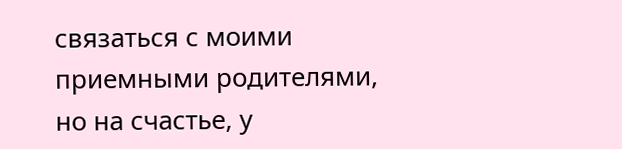связаться с моими приемными родителями, но на счастье, у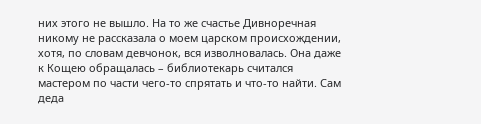них этого не вышло. На то же счастье Дивноречная никому не рассказала о моем царском происхождении, хотя, по словам девчонок, вся изволновалась. Она даже к Кощею обращалась – библиотекарь считался мастером по части чего-то спрятать и что-то найти. Сам деда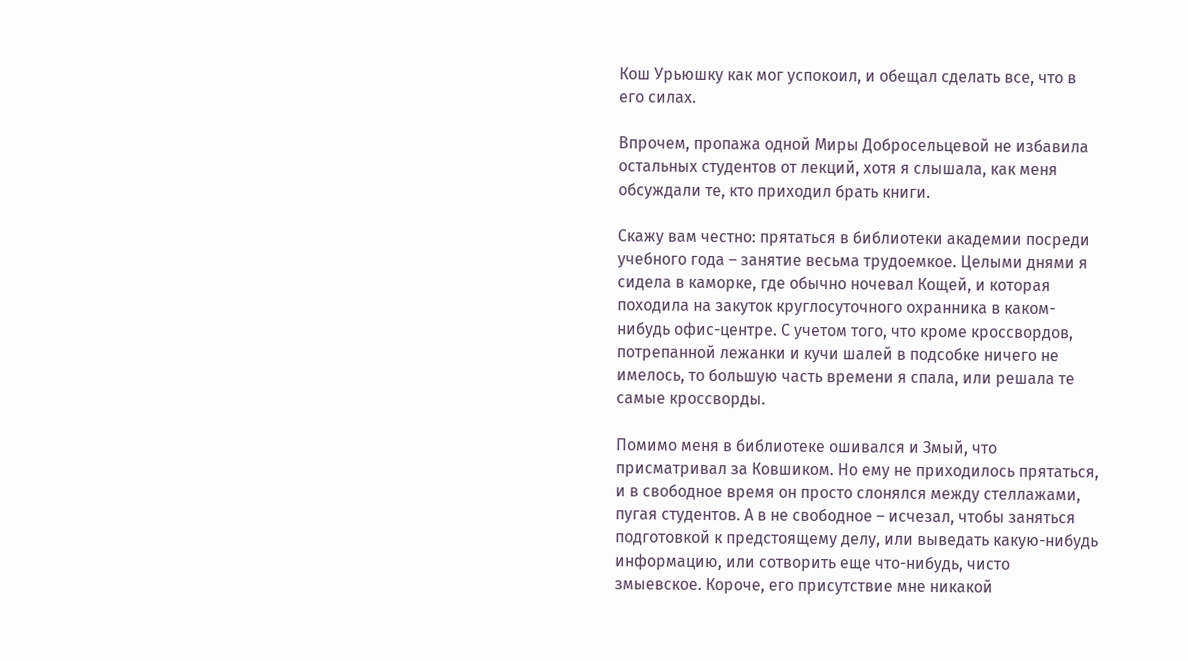Кош Урьюшку как мог успокоил, и обещал сделать все, что в его силах.

Впрочем, пропажа одной Миры Добросельцевой не избавила остальных студентов от лекций, хотя я слышала, как меня обсуждали те, кто приходил брать книги.

Скажу вам честно: прятаться в библиотеки академии посреди учебного года – занятие весьма трудоемкое. Целыми днями я сидела в каморке, где обычно ночевал Кощей, и которая походила на закуток круглосуточного охранника в каком-нибудь офис-центре. С учетом того, что кроме кроссвордов, потрепанной лежанки и кучи шалей в подсобке ничего не имелось, то большую часть времени я спала, или решала те самые кроссворды.

Помимо меня в библиотеке ошивался и Змый, что присматривал за Ковшиком. Но ему не приходилось прятаться, и в свободное время он просто слонялся между стеллажами, пугая студентов. А в не свободное – исчезал, чтобы заняться подготовкой к предстоящему делу, или выведать какую-нибудь информацию, или сотворить еще что-нибудь, чисто змыевское. Короче, его присутствие мне никакой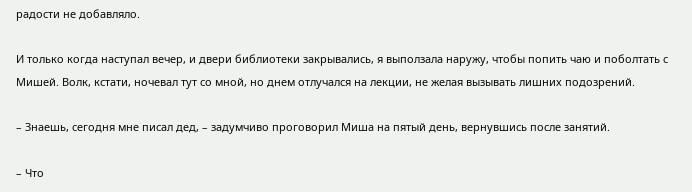радости не добавляло.

И только когда наступал вечер, и двери библиотеки закрывались, я выползала наружу, чтобы попить чаю и поболтать с Мишей. Волк, кстати, ночевал тут со мной, но днем отлучался на лекции, не желая вызывать лишних подозрений.

– Знаешь, сегодня мне писал дед, – задумчиво проговорил Миша на пятый день, вернувшись после занятий.

– Что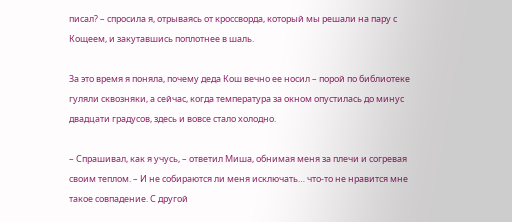писал? – спросила я, отрываясь от кроссворда, который мы решали на пару с Кощеем, и закутавшись поплотнее в шаль.

За это время я поняла, почему деда Кош вечно ее носил – порой по библиотеке гуляли сквозняки, а сейчас, когда температура за окном опустилась до минус двадцати градусов, здесь и вовсе стало холодно.

– Спрашивал, как я учусь, – ответил Миша, обнимая меня за плечи и согревая своим теплом. – И не собираются ли меня исключать… что-то не нравится мне такое совпадение. С другой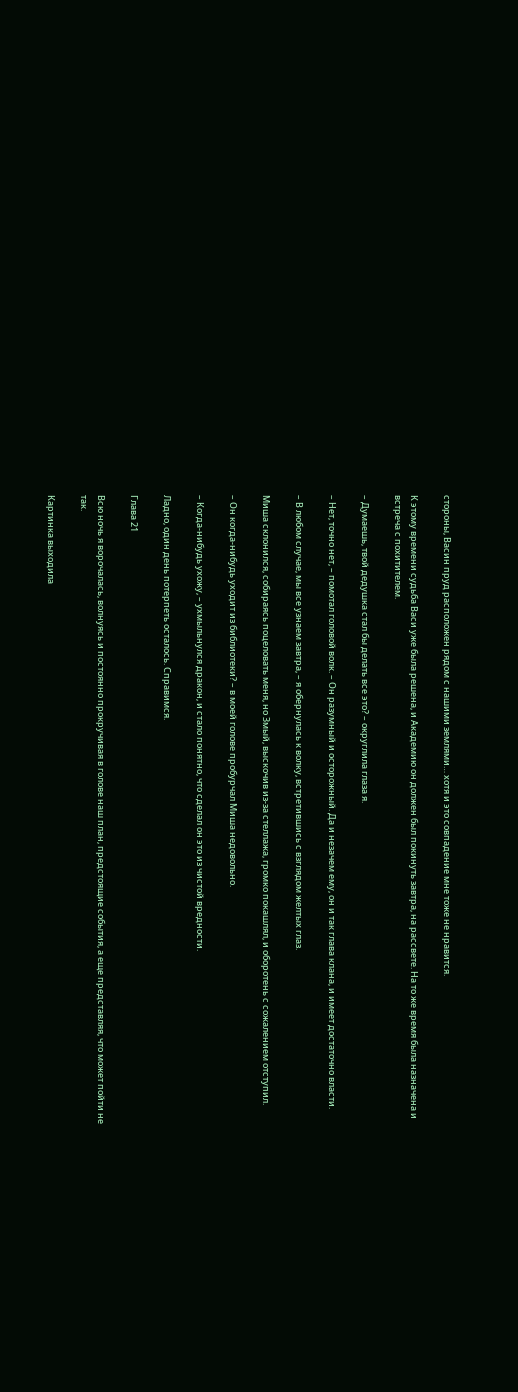стороны, Васин пруд расположен рядом с нашими землями… хотя и это совпадение мне тоже не нравится.

К этому времени судьба Васи уже была решена, и Академию он должен был покинуть завтра, на рассвете. На то же время была назначена и встреча с похитителем.

– Думаешь, твой дедушка стал бы делать все это? – округлила глаза я.

– Нет, точно нет, – помотал головой волк. – Он разумный и осторожный. Да и незачем ему, он и так глава клана, и имеет достаточно власти.

– В любом случае, мы все узнаем завтра, – я обернулась к волку, встретившись с взглядом желтых глаз.

Миша склонился, собираясь поцеловать меня, но Змый, выскочив из-за стеллажа, громко покашлял, и оборотень с сожалением отступил.

– Он когда-нибудь уходит из библиотеки? – в моей голове пробурчал Миша недовольно.

– Когда-нибудь ухожу, – ухмыльнулся дракон, и стало понятно, что сделал он это из чистой вредности.

Ладно, один день потерпеть осталось. Справимся.

Глава 21

Всю ночь я ворочалась, волнуясь и постоянно прокручивая в голове наш план, предстоящие события, а еще представляя, что может пойти не так.

Картинка выходила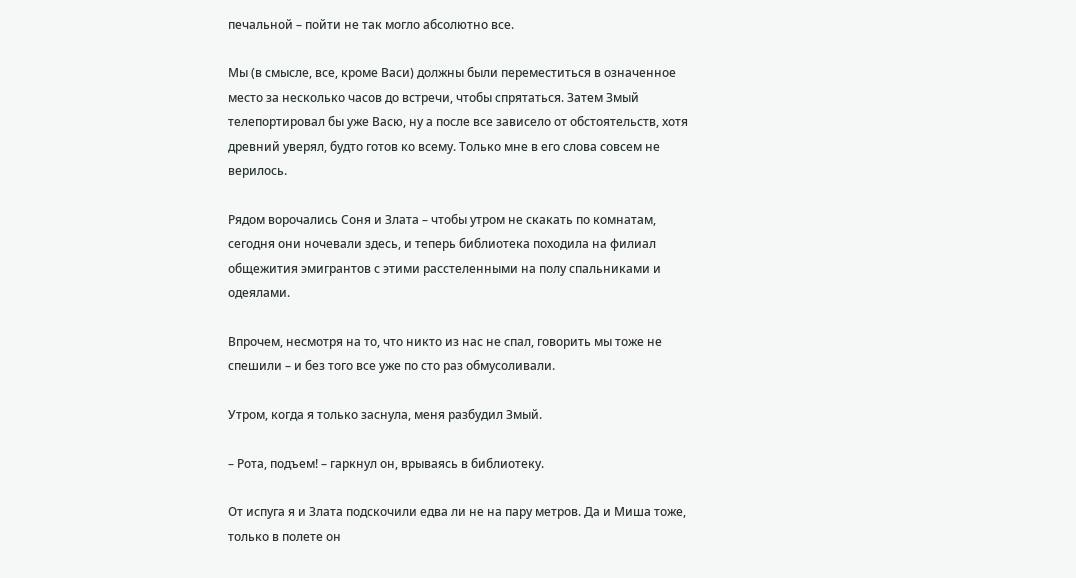печальной – пойти не так могло абсолютно все.

Мы (в смысле, все, кроме Васи) должны были переместиться в означенное место за несколько часов до встречи, чтобы спрятаться. Затем Змый телепортировал бы уже Васю, ну а после все зависело от обстоятельств, хотя древний уверял, будто готов ко всему. Только мне в его слова совсем не верилось.

Рядом ворочались Соня и Злата – чтобы утром не скакать по комнатам, сегодня они ночевали здесь, и теперь библиотека походила на филиал общежития эмигрантов с этими расстеленными на полу спальниками и одеялами.

Впрочем, несмотря на то, что никто из нас не спал, говорить мы тоже не спешили – и без того все уже по сто раз обмусоливали.

Утром, когда я только заснула, меня разбудил Змый.

– Рота, подъем! – гаркнул он, врываясь в библиотеку.

От испуга я и Злата подскочили едва ли не на пару метров. Да и Миша тоже, только в полете он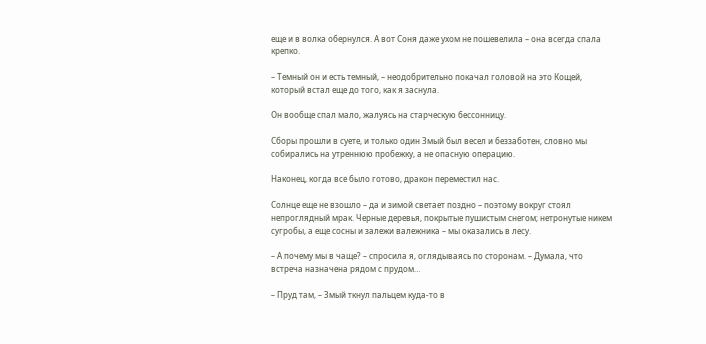еще и в волка обернулся. А вот Соня даже ухом не пошевелила – она всегда спала крепко.

– Темный он и есть темный, – неодобрительно покачал головой на это Кощей, который встал еще до того, как я заснула.

Он вообще спал мало, жалуясь на старческую бессонницу.

Сборы прошли в суете, и только один Змый был весел и беззаботен, словно мы собирались на утреннюю пробежку, а не опасную операцию.

Наконец, когда все было готово, дракон переместил нас.

Солнце еще не взошло – да и зимой светает поздно – поэтому вокруг стоял непроглядный мрак. Черные деревья, покрытые пушистым снегом; нетронутые никем сугробы, а еще сосны и залежи валежника – мы оказались в лесу.

– А почему мы в чаще? – спросила я, оглядываясь по сторонам. – Думала, что встреча назначена рядом с прудом…

– Пруд там, – Змый ткнул пальцем куда-то в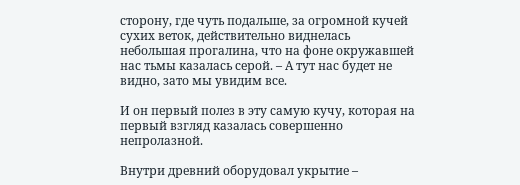сторону, где чуть подальше, за огромной кучей сухих веток, действительно виднелась небольшая прогалина, что на фоне окружавшей нас тьмы казалась серой. – А тут нас будет не видно, зато мы увидим все.

И он первый полез в эту самую кучу, которая на первый взгляд казалась совершенно непролазной.

Внутри древний оборудовал укрытие –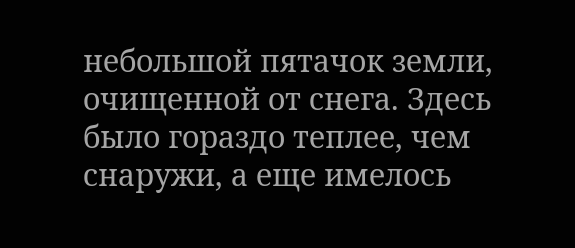небольшой пятачок земли, очищенной от снега. Здесь было гораздо теплее, чем снаружи, а еще имелось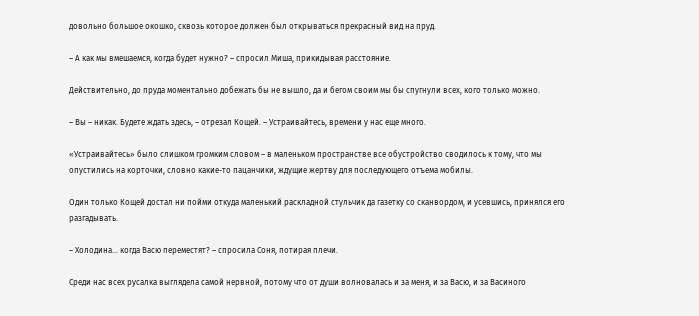довольно большое окошко, сквозь которое должен был открываться прекрасный вид на пруд.

– А как мы вмешаемся, когда будет нужно? – спросил Миша, прикидывая расстояние.

Действительно, до пруда моментально добежать бы не вышло, да и бегом своим мы бы спугнули всех, кого только можно.

– Вы – никак. Будете ждать здесь, – отрезал Кощей. – Устраивайтесь, времени у нас еще много.

«Устраивайтесь» было слишком громким словом – в маленьком пространстве все обустройство сводилось к тому, что мы опустились на корточки, словно какие-то пацанчики, ждущие жертву для последующего отъема мобилы.

Один только Кощей достал ни пойми откуда маленький раскладной стульчик да газетку со сканвордом, и усевшись, принялся его разгадывать.

– Холодина… когда Васю переместят? – спросила Соня, потирая плечи.

Среди нас всех русалка выглядела самой нервной, потому что от души волновалась и за меня, и за Васю, и за Васиного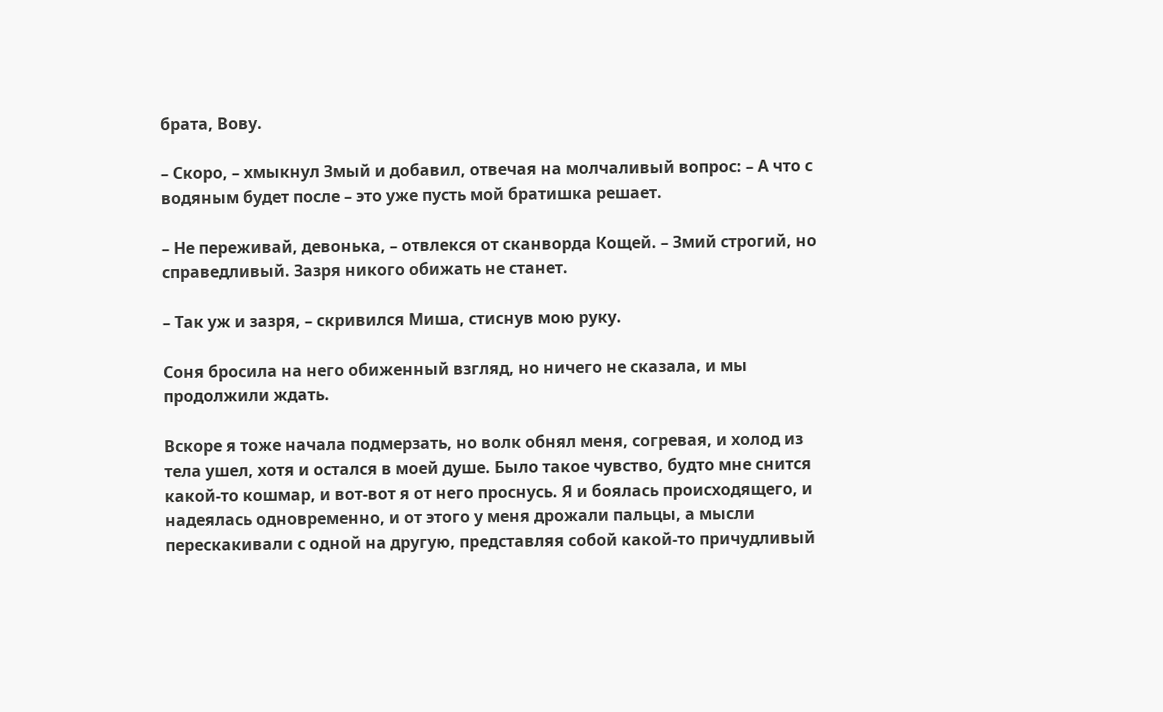брата, Вову.

– Скоро, – хмыкнул Змый и добавил, отвечая на молчаливый вопрос: – А что с водяным будет после – это уже пусть мой братишка решает.

– Не переживай, девонька, – отвлекся от сканворда Кощей. – Змий строгий, но справедливый. Зазря никого обижать не станет.

– Так уж и зазря, – скривился Миша, стиснув мою руку.

Соня бросила на него обиженный взгляд, но ничего не сказала, и мы продолжили ждать.

Вскоре я тоже начала подмерзать, но волк обнял меня, согревая, и холод из тела ушел, хотя и остался в моей душе. Было такое чувство, будто мне снится какой-то кошмар, и вот-вот я от него проснусь. Я и боялась происходящего, и надеялась одновременно, и от этого у меня дрожали пальцы, а мысли перескакивали с одной на другую, представляя собой какой-то причудливый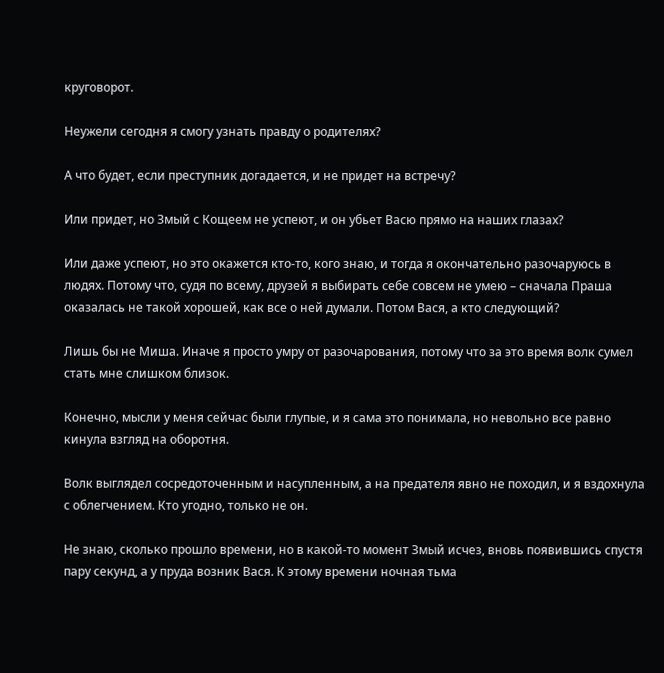круговорот.

Неужели сегодня я смогу узнать правду о родителях?

А что будет, если преступник догадается, и не придет на встречу?

Или придет, но Змый с Кощеем не успеют, и он убьет Васю прямо на наших глазах?

Или даже успеют, но это окажется кто-то, кого знаю, и тогда я окончательно разочаруюсь в людях. Потому что, судя по всему, друзей я выбирать себе совсем не умею – сначала Праша оказалась не такой хорошей, как все о ней думали. Потом Вася, а кто следующий?

Лишь бы не Миша. Иначе я просто умру от разочарования, потому что за это время волк сумел стать мне слишком близок.

Конечно, мысли у меня сейчас были глупые, и я сама это понимала, но невольно все равно кинула взгляд на оборотня.

Волк выглядел сосредоточенным и насупленным, а на предателя явно не походил, и я вздохнула с облегчением. Кто угодно, только не он.

Не знаю, сколько прошло времени, но в какой-то момент Змый исчез, вновь появившись спустя пару секунд, а у пруда возник Вася. К этому времени ночная тьма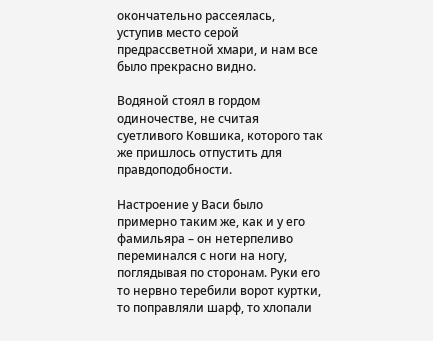окончательно рассеялась, уступив место серой предрассветной хмари, и нам все было прекрасно видно.

Водяной стоял в гордом одиночестве, не считая суетливого Ковшика, которого так же пришлось отпустить для правдоподобности.

Настроение у Васи было примерно таким же, как и у его фамильяра – он нетерпеливо переминался с ноги на ногу, поглядывая по сторонам. Руки его то нервно теребили ворот куртки, то поправляли шарф, то хлопали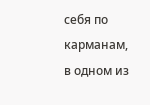себя по карманам, в одном из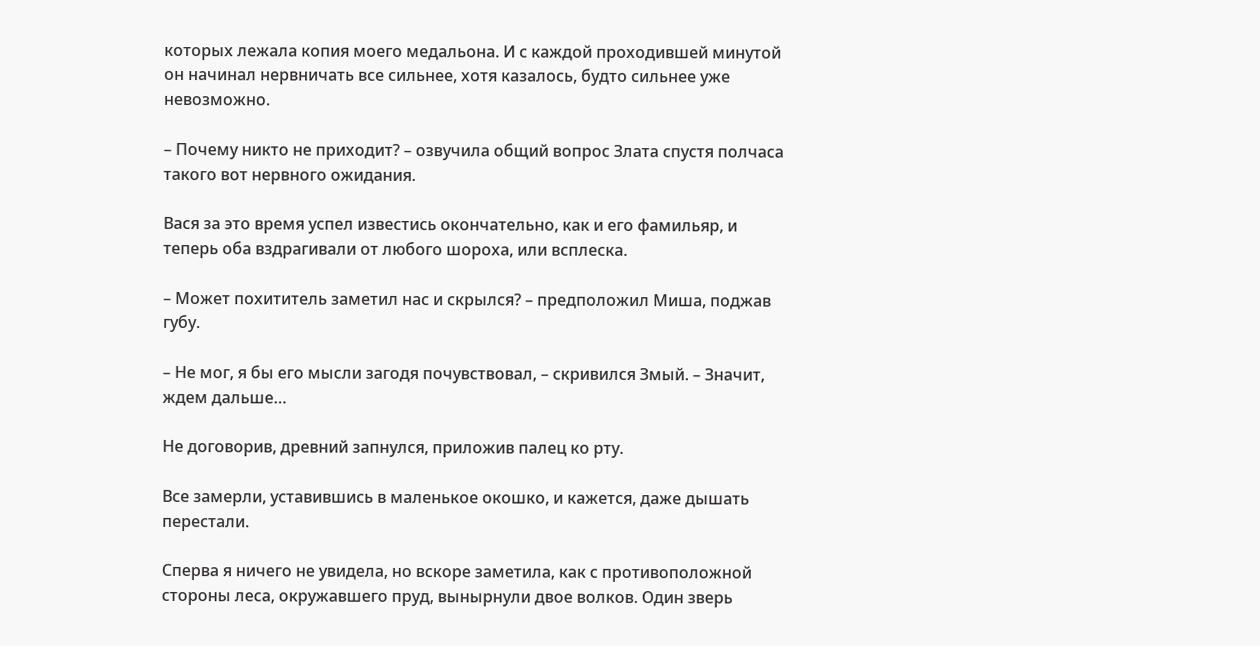которых лежала копия моего медальона. И с каждой проходившей минутой он начинал нервничать все сильнее, хотя казалось, будто сильнее уже невозможно.

– Почему никто не приходит? – озвучила общий вопрос Злата спустя полчаса такого вот нервного ожидания.

Вася за это время успел известись окончательно, как и его фамильяр, и теперь оба вздрагивали от любого шороха, или всплеска.

– Может похититель заметил нас и скрылся? – предположил Миша, поджав губу.

– Не мог, я бы его мысли загодя почувствовал, – скривился Змый. – Значит, ждем дальше…

Не договорив, древний запнулся, приложив палец ко рту.

Все замерли, уставившись в маленькое окошко, и кажется, даже дышать перестали.

Сперва я ничего не увидела, но вскоре заметила, как с противоположной стороны леса, окружавшего пруд, вынырнули двое волков. Один зверь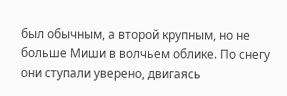был обычным, а второй крупным, но не больше Миши в волчьем облике. По снегу они ступали уверено, двигаясь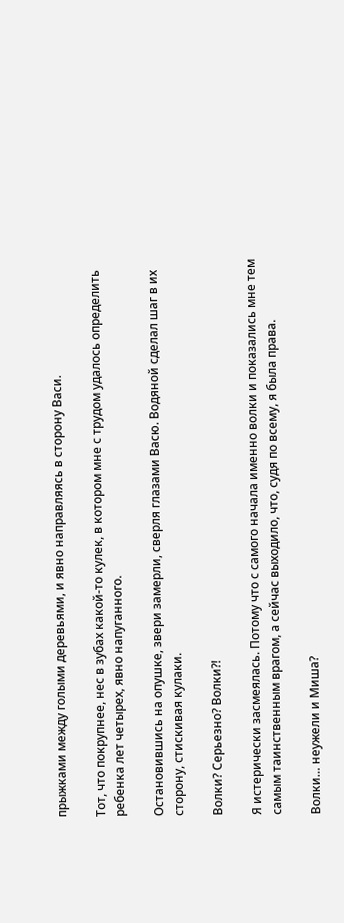прыжками между голыми деревьями, и явно направляясь в сторону Васи.

Тот, что покрупнее, нес в зубах какой-то кулек, в котором мне с трудом удалось определить ребенка лет четырех, явно напуганного.

Остановившись на опушке, звери замерли, сверля глазами Васю. Водяной сделал шаг в их сторону, стискивая кулаки.

Волки? Серьезно? Волки?!

Я истерически засмеялась. Потому что с самого начала именно волки и показались мне тем самым таинственным врагом, а сейчас выходило, что, судя по всему, я была права.

Волки… неужели и Миша?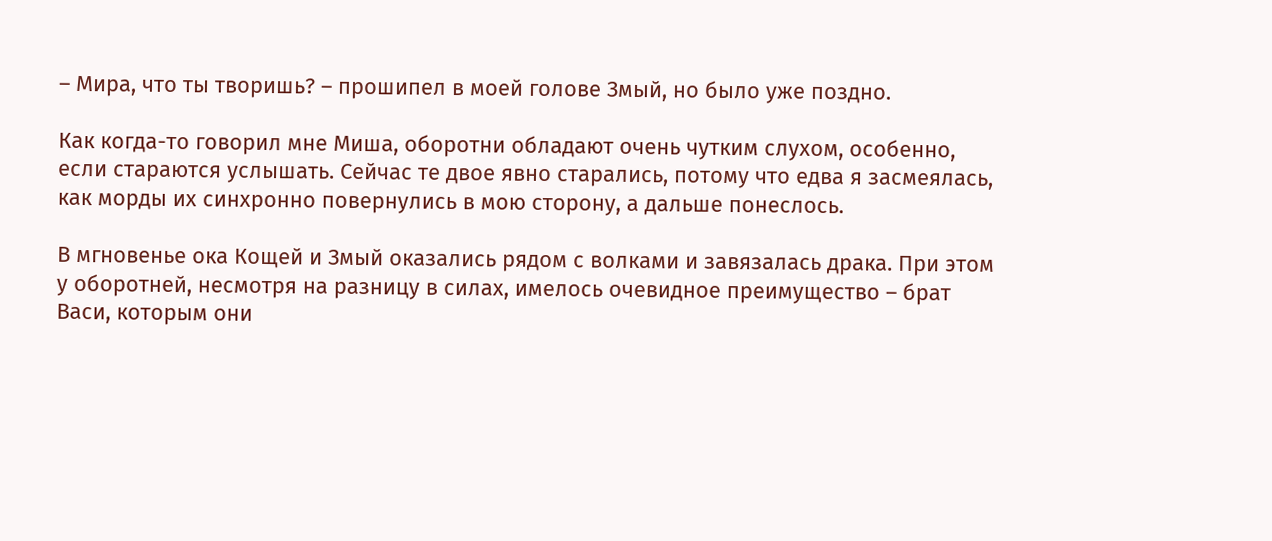– Мира, что ты творишь? – прошипел в моей голове Змый, но было уже поздно.

Как когда-то говорил мне Миша, оборотни обладают очень чутким слухом, особенно, если стараются услышать. Сейчас те двое явно старались, потому что едва я засмеялась, как морды их синхронно повернулись в мою сторону, а дальше понеслось.

В мгновенье ока Кощей и Змый оказались рядом с волками и завязалась драка. При этом у оборотней, несмотря на разницу в силах, имелось очевидное преимущество – брат Васи, которым они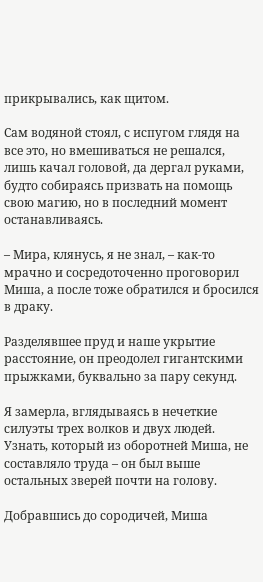прикрывались, как щитом.

Сам водяной стоял, с испугом глядя на все это, но вмешиваться не решался, лишь качал головой, да дергал руками, будто собираясь призвать на помощь свою магию, но в последний момент останавливаясь.

– Мира, клянусь, я не знал, – как-то мрачно и сосредоточенно проговорил Миша, а после тоже обратился и бросился в драку.

Разделявшее пруд и наше укрытие расстояние, он преодолел гигантскими прыжками, буквально за пару секунд.

Я замерла, вглядываясь в нечеткие силуэты трех волков и двух людей. Узнать, который из оборотней Миша, не составляло труда – он был выше остальных зверей почти на голову.

Добравшись до сородичей, Миша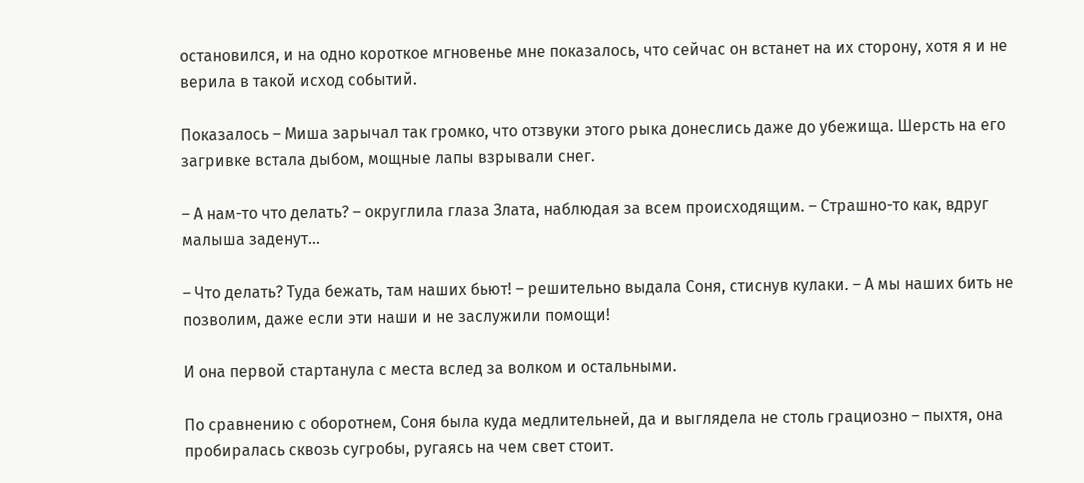остановился, и на одно короткое мгновенье мне показалось, что сейчас он встанет на их сторону, хотя я и не верила в такой исход событий.

Показалось – Миша зарычал так громко, что отзвуки этого рыка донеслись даже до убежища. Шерсть на его загривке встала дыбом, мощные лапы взрывали снег.

– А нам-то что делать? – округлила глаза Злата, наблюдая за всем происходящим. – Страшно-то как, вдруг малыша заденут…

– Что делать? Туда бежать, там наших бьют! – решительно выдала Соня, стиснув кулаки. – А мы наших бить не позволим, даже если эти наши и не заслужили помощи!

И она первой стартанула с места вслед за волком и остальными.

По сравнению с оборотнем, Соня была куда медлительней, да и выглядела не столь грациозно – пыхтя, она пробиралась сквозь сугробы, ругаясь на чем свет стоит.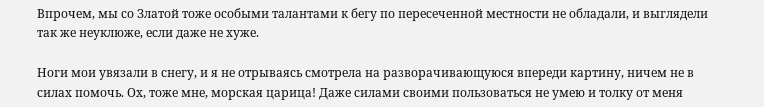Впрочем, мы со Златой тоже особыми талантами к бегу по пересеченной местности не обладали, и выглядели так же неуклюже, если даже не хуже.

Ноги мои увязали в снегу, и я не отрываясь смотрела на разворачивающуюся впереди картину, ничем не в силах помочь. Ох, тоже мне, морская царица! Даже силами своими пользоваться не умею и толку от меня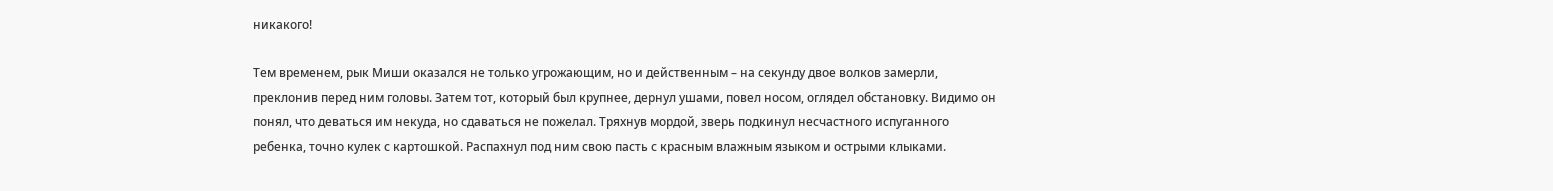никакого!

Тем временем, рык Миши оказался не только угрожающим, но и действенным – на секунду двое волков замерли, преклонив перед ним головы. Затем тот, который был крупнее, дернул ушами, повел носом, оглядел обстановку. Видимо он понял, что деваться им некуда, но сдаваться не пожелал. Тряхнув мордой, зверь подкинул несчастного испуганного ребенка, точно кулек с картошкой. Распахнул под ним свою пасть с красным влажным языком и острыми клыками.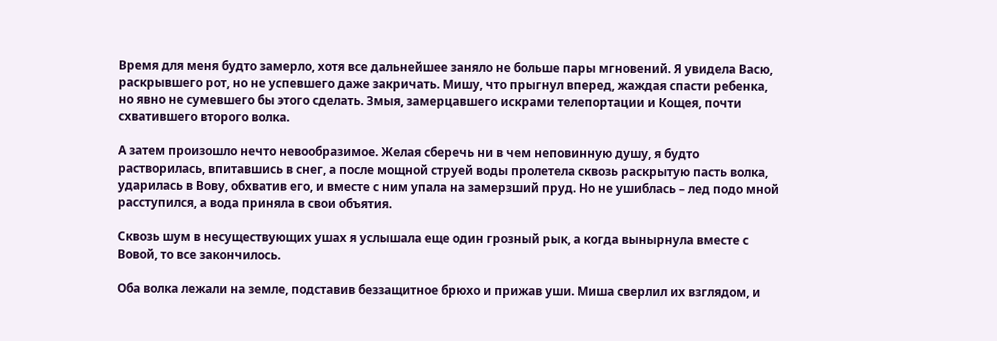Время для меня будто замерло, хотя все дальнейшее заняло не больше пары мгновений. Я увидела Васю, раскрывшего рот, но не успевшего даже закричать. Мишу, что прыгнул вперед, жаждая спасти ребенка, но явно не сумевшего бы этого сделать. Змыя, замерцавшего искрами телепортации и Кощея, почти схватившего второго волка.

А затем произошло нечто невообразимое. Желая сберечь ни в чем неповинную душу, я будто растворилась, впитавшись в снег, а после мощной струей воды пролетела сквозь раскрытую пасть волка, ударилась в Вову, обхватив его, и вместе с ним упала на замерзший пруд. Но не ушиблась – лед подо мной расступился, а вода приняла в свои объятия.

Сквозь шум в несуществующих ушах я услышала еще один грозный рык, а когда вынырнула вместе с Вовой, то все закончилось.

Оба волка лежали на земле, подставив беззащитное брюхо и прижав уши. Миша сверлил их взглядом, и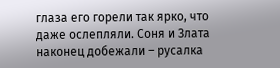глаза его горели так ярко, что даже ослепляли. Соня и Злата наконец добежали – русалка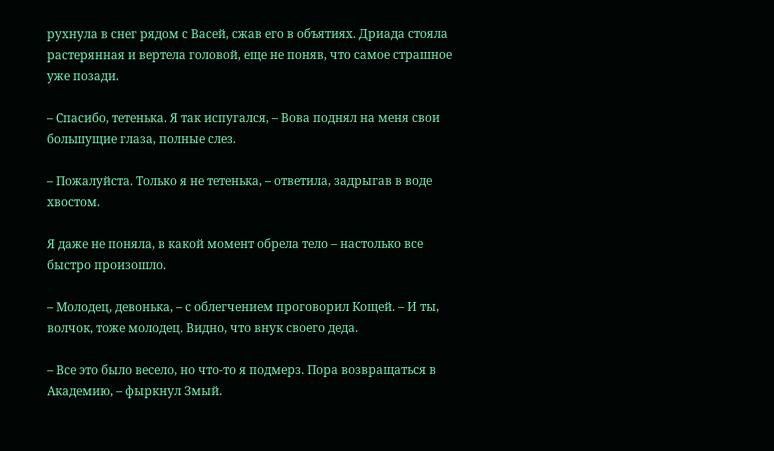рухнула в снег рядом с Васей, сжав его в объятиях. Дриада стояла растерянная и вертела головой, еще не поняв, что самое страшное уже позади.

– Спасибо, тетенька. Я так испугался, – Вова поднял на меня свои большущие глаза, полные слез.

– Пожалуйста. Только я не тетенька, – ответила, задрыгав в воде хвостом.

Я даже не поняла, в какой момент обрела тело – настолько все быстро произошло.

– Молодец, девонька, – с облегчением проговорил Кощей. – И ты, волчок, тоже молодец. Видно, что внук своего деда.

– Все это было весело, но что-то я подмерз. Пора возвращаться в Академию, – фыркнул Змый.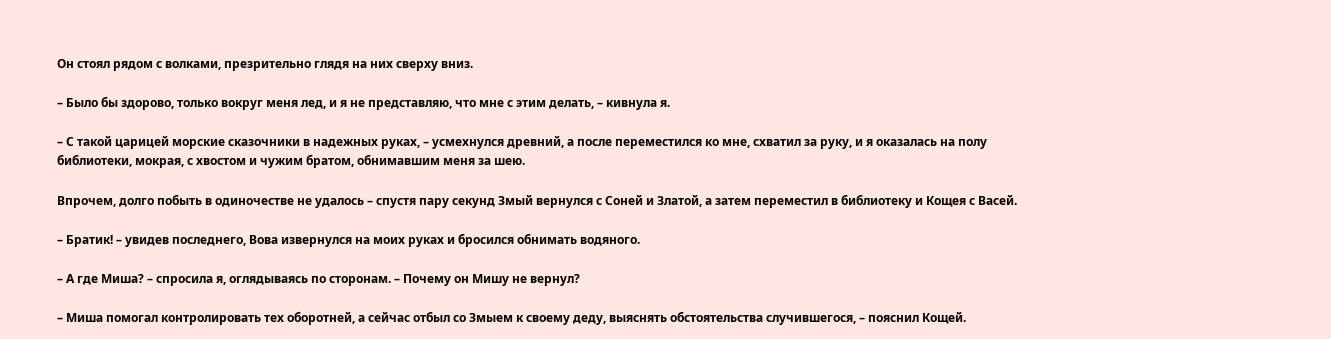Он стоял рядом с волками, презрительно глядя на них сверху вниз.

– Было бы здорово, только вокруг меня лед, и я не представляю, что мне с этим делать, – кивнула я.

– С такой царицей морские сказочники в надежных руках, – усмехнулся древний, а после переместился ко мне, схватил за руку, и я оказалась на полу библиотеки, мокрая, с хвостом и чужим братом, обнимавшим меня за шею.

Впрочем, долго побыть в одиночестве не удалось – спустя пару секунд Змый вернулся с Соней и Златой, а затем переместил в библиотеку и Кощея с Васей.

– Братик! – увидев последнего, Вова извернулся на моих руках и бросился обнимать водяного.

– А где Миша? – спросила я, оглядываясь по сторонам. – Почему он Мишу не вернул?

– Миша помогал контролировать тех оборотней, а сейчас отбыл со Змыем к своему деду, выяснять обстоятельства случившегося, – пояснил Кощей.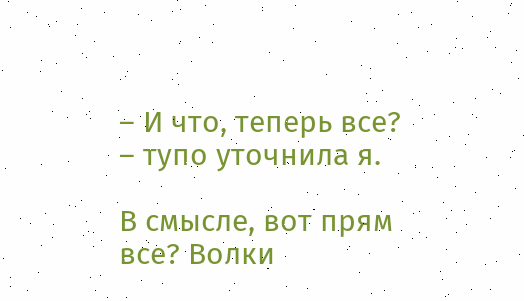– И что, теперь все? – тупо уточнила я.

В смысле, вот прям все? Волки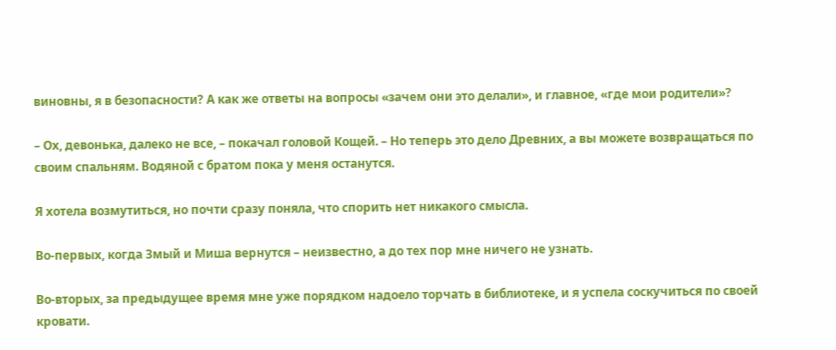виновны, я в безопасности? А как же ответы на вопросы «зачем они это делали», и главное, «где мои родители»?

– Ох, девонька, далеко не все, – покачал головой Кощей. – Но теперь это дело Древних, а вы можете возвращаться по своим спальням. Водяной с братом пока у меня останутся.

Я хотела возмутиться, но почти сразу поняла, что спорить нет никакого смысла.

Во-первых, когда Змый и Миша вернутся – неизвестно, а до тех пор мне ничего не узнать.

Во-вторых, за предыдущее время мне уже порядком надоело торчать в библиотеке, и я успела соскучиться по своей кровати.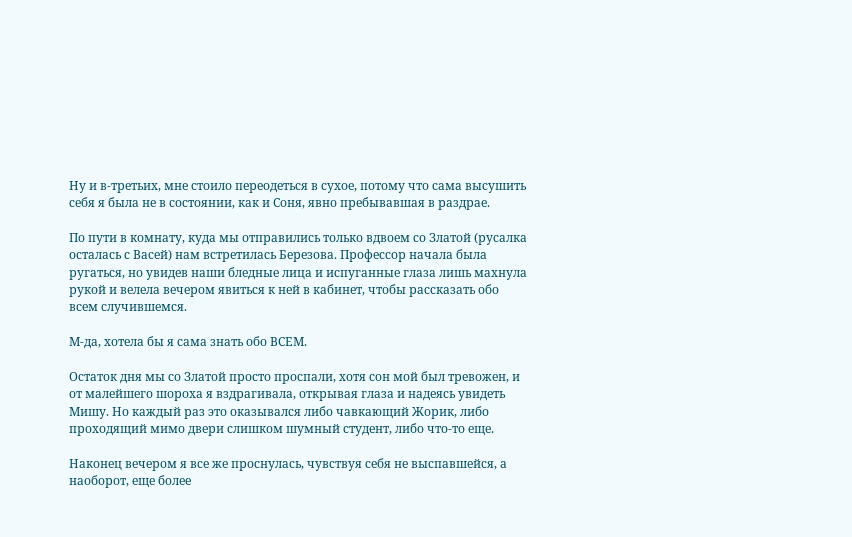Ну и в-третьих, мне стоило переодеться в сухое, потому что сама высушить себя я была не в состоянии, как и Соня, явно пребывавшая в раздрае.

По пути в комнату, куда мы отправились только вдвоем со Златой (русалка осталась с Васей) нам встретилась Березова. Профессор начала была ругаться, но увидев наши бледные лица и испуганные глаза лишь махнула рукой и велела вечером явиться к ней в кабинет, чтобы рассказать обо всем случившемся.

М-да, хотела бы я сама знать обо ВСЕМ.

Остаток дня мы со Златой просто проспали, хотя сон мой был тревожен, и от малейшего шороха я вздрагивала, открывая глаза и надеясь увидеть Мишу. Но каждый раз это оказывался либо чавкающий Жорик, либо проходящий мимо двери слишком шумный студент, либо что-то еще.

Наконец вечером я все же проснулась, чувствуя себя не выспавшейся, а наоборот, еще более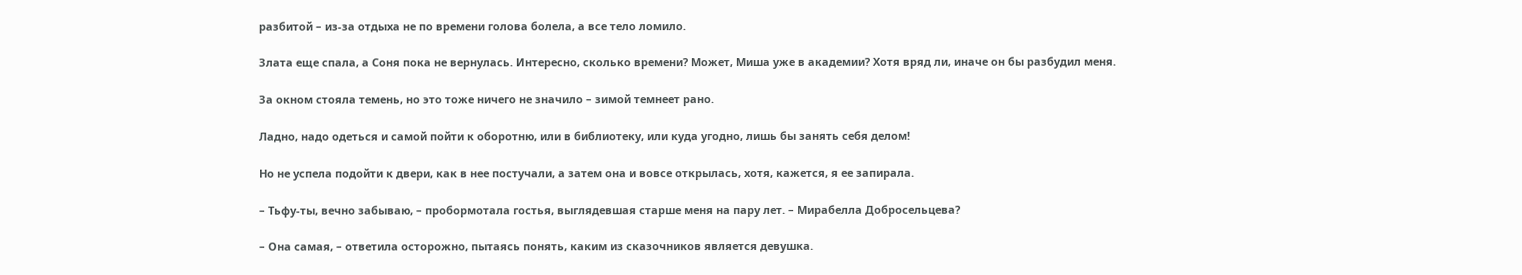разбитой – из-за отдыха не по времени голова болела, а все тело ломило.

Злата еще спала, а Соня пока не вернулась. Интересно, сколько времени? Может, Миша уже в академии? Хотя вряд ли, иначе он бы разбудил меня.

За окном стояла темень, но это тоже ничего не значило – зимой темнеет рано.

Ладно, надо одеться и самой пойти к оборотню, или в библиотеку, или куда угодно, лишь бы занять себя делом!

Но не успела подойти к двери, как в нее постучали, а затем она и вовсе открылась, хотя, кажется, я ее запирала.

– Тьфу-ты, вечно забываю, – пробормотала гостья, выглядевшая старше меня на пару лет. – Мирабелла Добросельцева?

– Она самая, – ответила осторожно, пытаясь понять, каким из сказочников является девушка.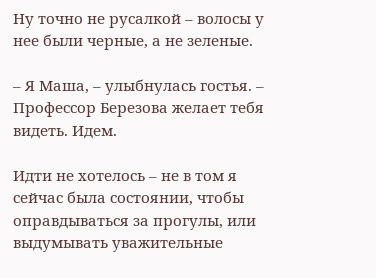Ну точно не русалкой – волосы у нее были черные, а не зеленые.

– Я Маша, – улыбнулась гостья. – Профессор Березова желает тебя видеть. Идем.

Идти не хотелось – не в том я сейчас была состоянии, чтобы оправдываться за прогулы, или выдумывать уважительные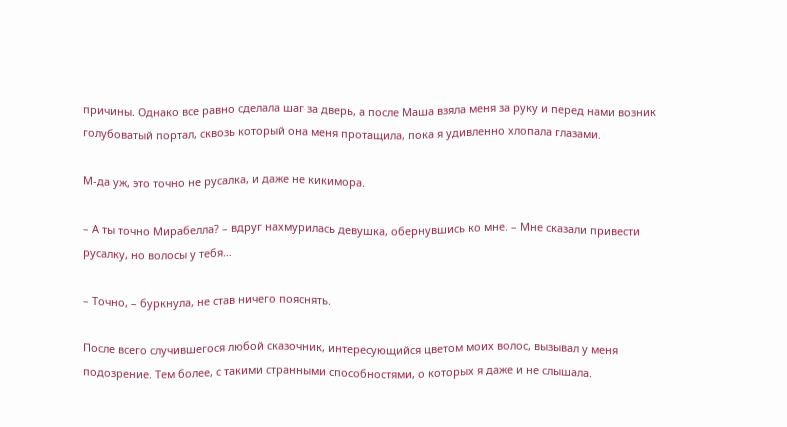причины. Однако все равно сделала шаг за дверь, а после Маша взяла меня за руку и перед нами возник голубоватый портал, сквозь который она меня протащила, пока я удивленно хлопала глазами.

М-да уж, это точно не русалка, и даже не кикимора.

– А ты точно Мирабелла? – вдруг нахмурилась девушка, обернувшись ко мне. – Мне сказали привести русалку, но волосы у тебя…

– Точно, – буркнула, не став ничего пояснять.

После всего случившегося любой сказочник, интересующийся цветом моих волос, вызывал у меня подозрение. Тем более, с такими странными способностями, о которых я даже и не слышала.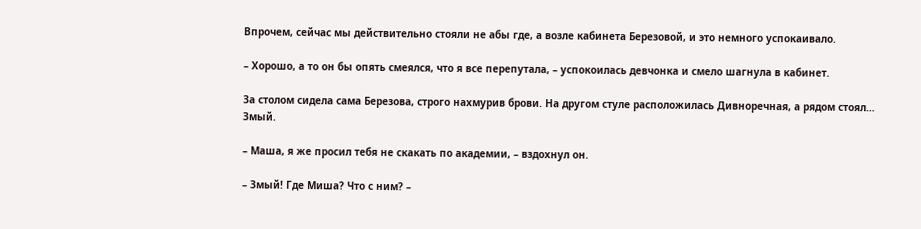Впрочем, сейчас мы действительно стояли не абы где, а возле кабинета Березовой, и это немного успокаивало.

– Хорошо, а то он бы опять смеялся, что я все перепутала, – успокоилась девчонка и смело шагнула в кабинет.

За столом сидела сама Березова, строго нахмурив брови. На другом стуле расположилась Дивноречная, а рядом стоял… Змый.

– Маша, я же просил тебя не скакать по академии, – вздохнул он.

– Змый! Где Миша? Что с ним? –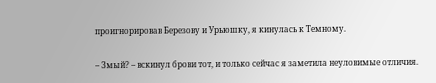проигнорировав Березову и Урьюшку, я кинулась к Темному.

– Змый? – вскинул брови тот, и только сейчас я заметила неуловимые отличия.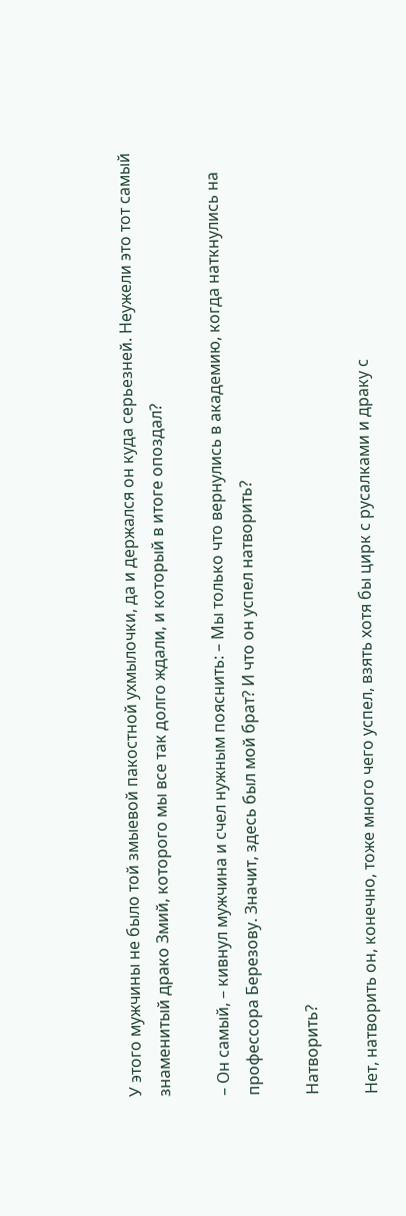У этого мужчины не было той змыевой пакостной ухмылочки, да и держался он куда серьезней. Неужели это тот самый знаменитый драко Змий, которого мы все так долго ждали, и который в итоге опоздал?

– Он самый, – кивнул мужчина и счел нужным пояснить: – Мы только что вернулись в академию, когда наткнулись на профессора Березову. Значит, здесь был мой брат? И что он успел натворить?

Натворить?

Нет, натворить он, конечно, тоже много чего успел, взять хотя бы цирк с русалками и драку с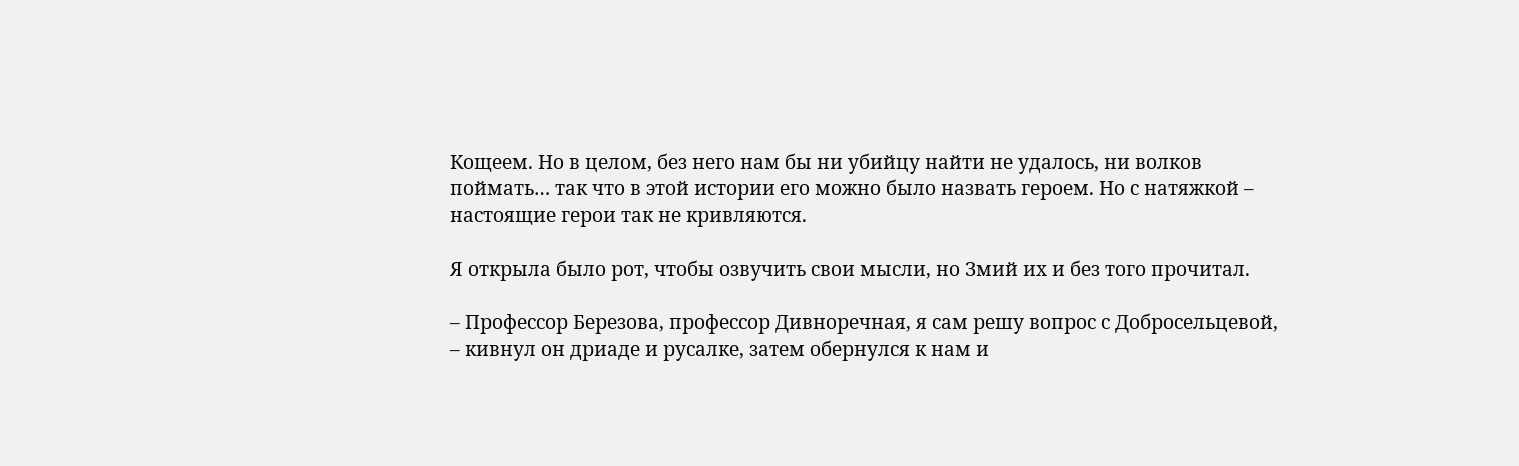Кощеем. Но в целом, без него нам бы ни убийцу найти не удалось, ни волков поймать… так что в этой истории его можно было назвать героем. Но с натяжкой – настоящие герои так не кривляются.

Я открыла было рот, чтобы озвучить свои мысли, но Змий их и без того прочитал.

– Профессор Березова, профессор Дивноречная, я сам решу вопрос с Добросельцевой, – кивнул он дриаде и русалке, затем обернулся к нам и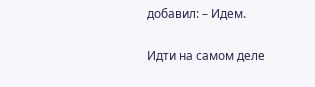добавил: – Идем.

Идти на самом деле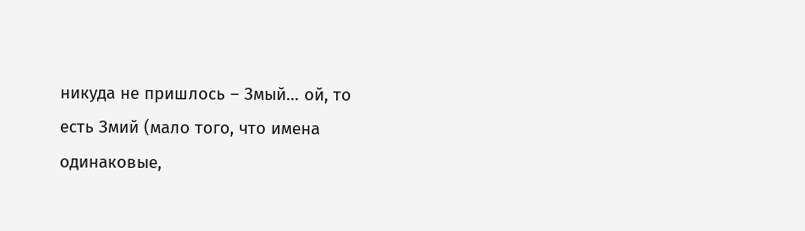никуда не пришлось – Змый… ой, то есть Змий (мало того, что имена одинаковые,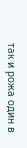так и рожа один в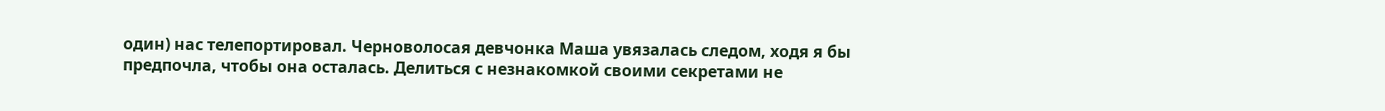один) нас телепортировал. Черноволосая девчонка Маша увязалась следом, ходя я бы предпочла, чтобы она осталась. Делиться с незнакомкой своими секретами не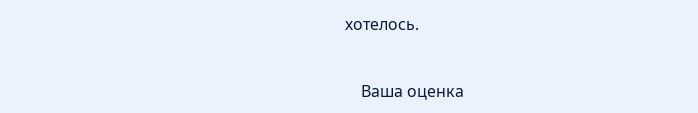хотелось.


    Ваша оценка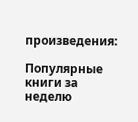произведения:

Популярные книги за неделю